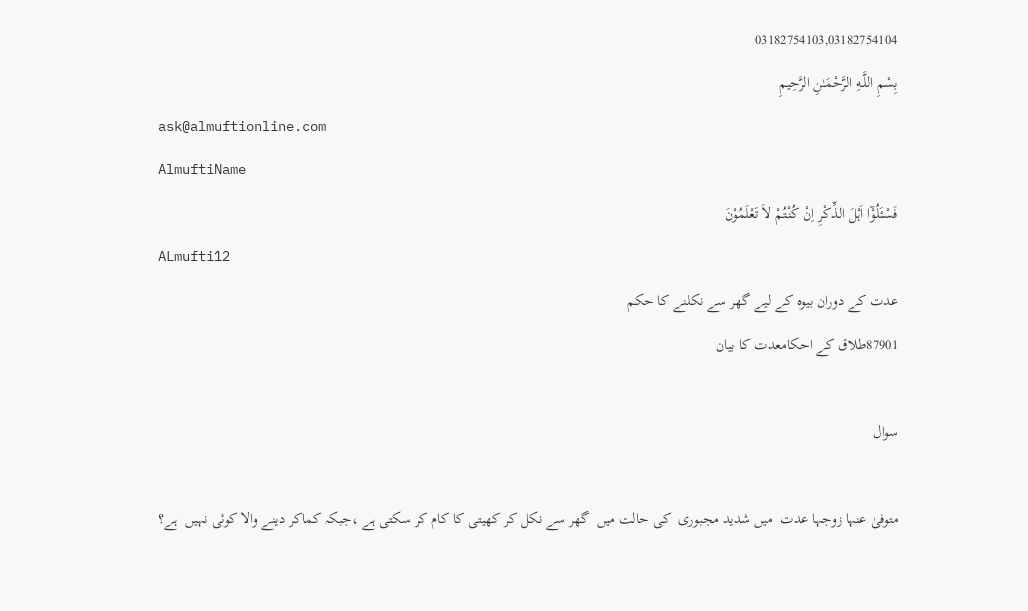03182754103,03182754104
بِسْمِ اللَّـهِ الرَّحْمَـٰنِ الرَّحِيمِ
ask@almuftionline.com
AlmuftiName
فَسْئَلُوْٓا اَہْلَ الذِّکْرِ اِنْ کُنْتُمْ لاَ تَعْلَمُوْنَ
ALmufti12
عدت کے دوران بیوہ کے لیے گھر سے نکلنے کا حکم
87901طلاق کے احکامعدت کا بیان

سوال

متوفیٰ عنہا زوجہا عدت  میں شدید مجبوری  کی حالت میں  گھر سے نکل کر کھیتی کا کام کر سکتی ہے ،جبکہ کماکر دینے والا کوئی نہیں  ہے؟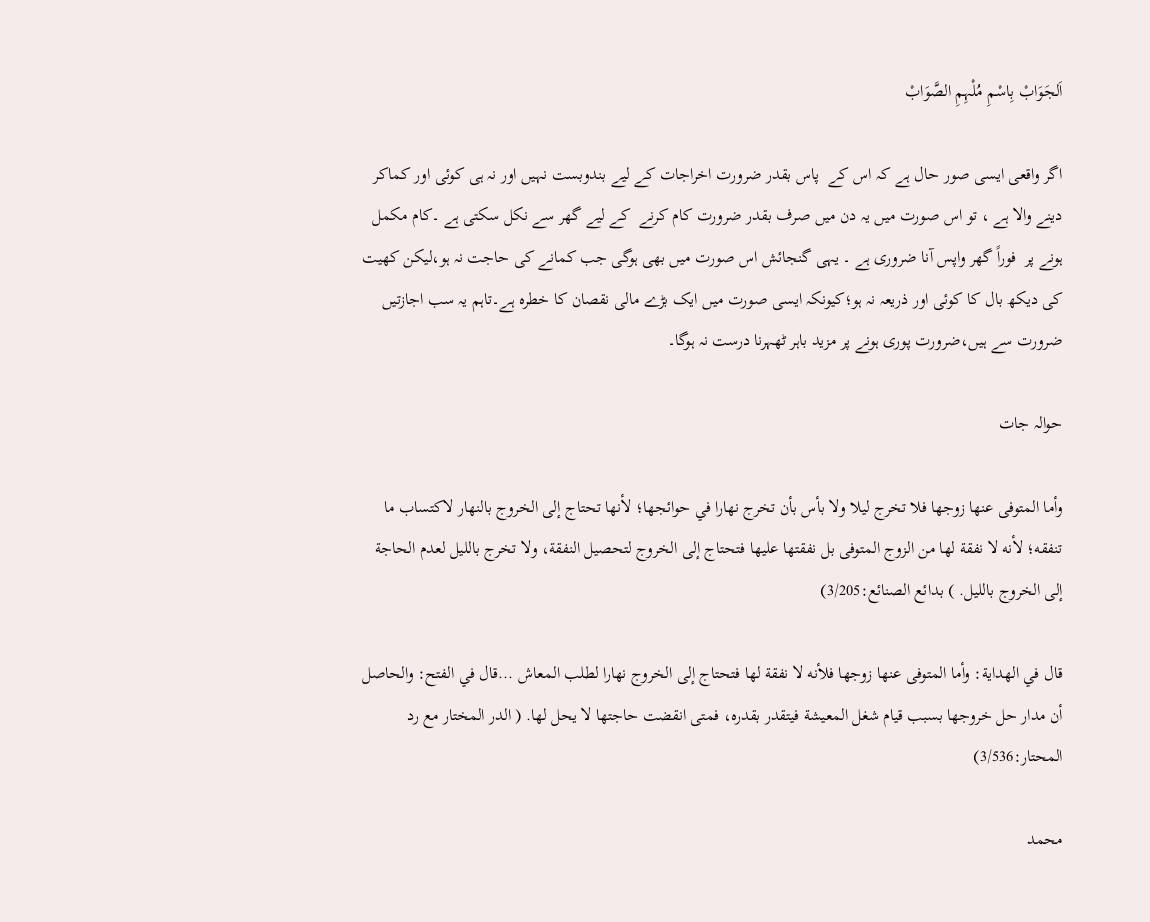اَلجَوَابْ بِاسْمِ مُلْہِمِ الصَّوَابْ

اگر واقعی ایسی صور حال ہے کہ اس کے  پاس بقدر ضرورت اخراجات کے لیے بندوبست نہیں اور نہ ہی کوئی اور کماکر دینے والا ہے ، تو اس صورت میں یہ دن میں صرف بقدر ضرورت کام کرنے  کے لیے گھر سے نکل سکتی ہے ۔کام مکمل ہونے پر  فوراً گھر واپس آنا ضروری ہے ۔ یہی گنجائش اس صورت میں بھی ہوگی جب کمانے کی حاجت نہ ہو،لیکن کھیت کی دیکھ بال کا کوئی اور ذریعہ نہ ہو؛کیونکہ ایسی صورت میں ایک بڑے مالی نقصان کا خطرہ ہے۔تاہم یہ سب اجازتیں ضرورت سے ہیں،ضرورت پوری ہونے پر مزید باہر ٹھہرنا درست نہ ہوگا۔

حوالہ جات

وأما المتوفى عنها زوجها فلا تخرج ليلا ولا بأس بأن تخرج نهارا في حوائجها؛ لأنها تحتاج إلى الخروج بالنهار لاكتساب ما تنفقه؛ لأنه لا نفقة لها من الزوج المتوفى بل نفقتها عليها فتحتاج إلى الخروج لتحصيل النفقة، ولا تخرج بالليل لعدم الحاجة إلى الخروج بالليل. ) بدائع الصنائع:3/205)

قال في الهداية: وأما المتوفى عنها زوجها فلأنه لا نفقة لها فتحتاج إلى الخروج نهارا لطلب المعاش ...قال في الفتح: والحاصل أن مدار حل خروجها بسبب قيام شغل المعيشة فيتقدر بقدره، فمتى انقضت حاجتها لا يحل لها. ( الدر المختار مع رد المحتار:3/536)

محمد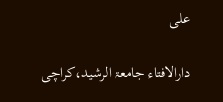علی

دارالافتاء جامعۃ الرشید،کراچی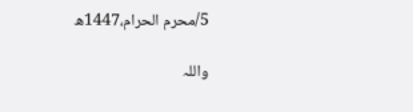5/محرم الحرام،1447ھ

واللہ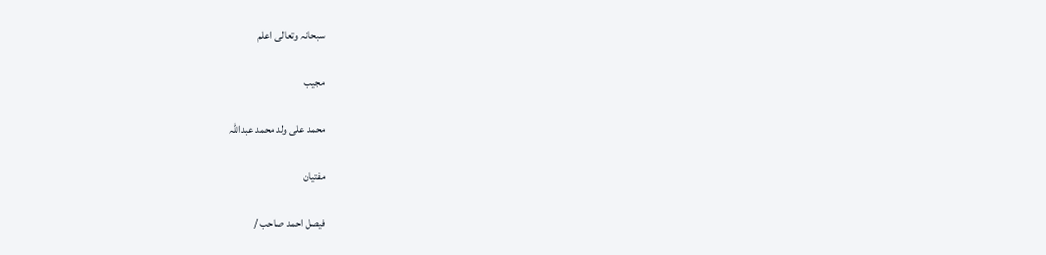سبحانہ وتعالی اعلم

مجیب

محمد علی ولد محمد عبداللہ

مفتیان

فیصل احمد صاحب /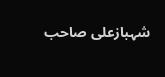شہبازعلی صاحب